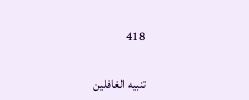418

تنبيه الغافلين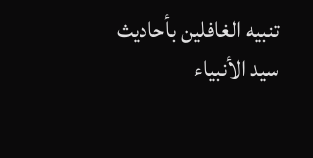تنبيه الغافلين بأحاديث سيد الأنبياء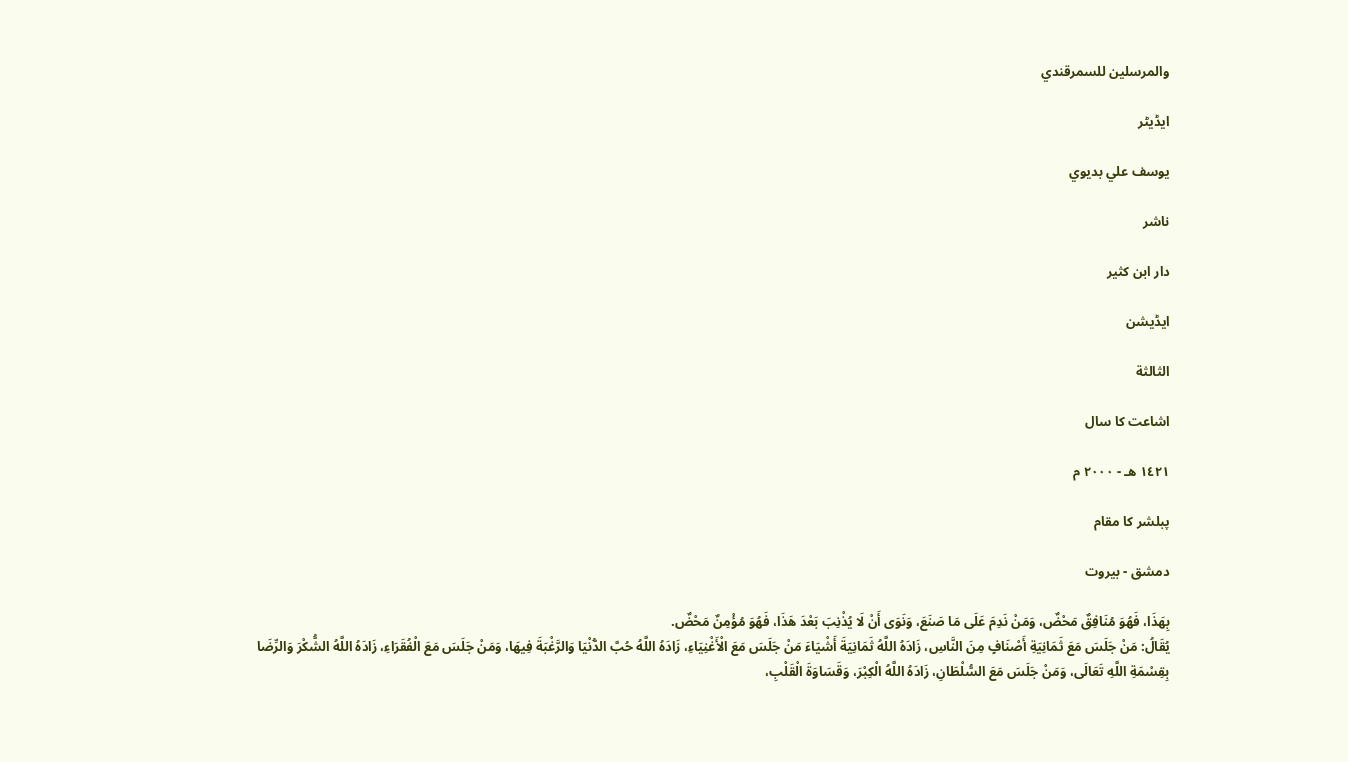والمرسلين للسمرقندي

ایڈیٹر

يوسف علي بديوي

ناشر

دار ابن كثير

ایڈیشن

الثالثة

اشاعت کا سال

١٤٢١ هـ - ٢٠٠٠ م

پبلشر کا مقام

دمشق - بيروت

بِهَذَا، فَهُوَ مُنَافِقٌ مَحْضٌ، وَمَنْ نَدِمَ عَلَى مَا صَنَعَ، وَنَوَى أَنْ لَا يُذْنِبَ بَعْدَ هَذَا، فَهُوَ مُؤْمِنٌ مَحْضٌ.
يُقَالُ: مَنْ جَلَسَ مَعَ ثَمَانِيَةِ أَصْنَافٍ مِنَ النَّاسِ، زَادَهُ اللَّهُ ثَمَانِيَةَ أَشْيَاءَ مَنْ جَلَسَ مَعَ الْأَغْنِيَاءِ، زَادَهُ اللَّهُ حُبَّ الدُّنْيَا وَالرَّغْبَةَ فِيهَا، وَمَنْ جَلَسَ مَعَ الْفُقَرَاءِ، زَادَهُ اللَّهُ الشُّكْرَ وَالرِّضَا بِقِسْمَةِ اللَّهِ تَعَالَى، وَمَنْ جَلَسَ مَعَ السُّلْطَانِ، زَادَهُ اللَّهُ الْكِبْرَ، وَقَسَاوَةَ الْقَلْبِ،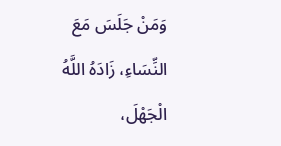وَمَنْ جَلَسَ مَعَ النِّسَاءِ، زَادَهُ اللَّهُ الْجَهْلَ،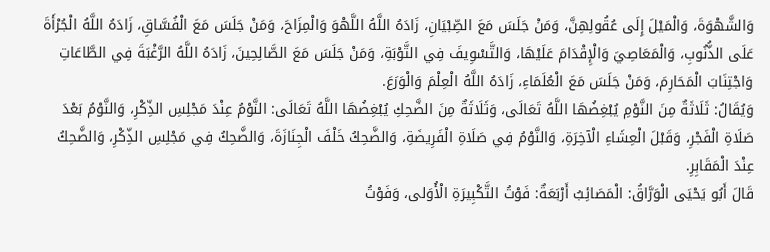وَالشَّهْوَةَ، وَالْمَيْلَ إِلَى عُقُولِهِنَّ، وَمَنْ جَلَسَ مَعَ الصِّبْيَانِ، زَادَهُ اللَّهُ اللَّهْوَ وَالْمِزَاحَ، وَمَنْ جَلَسَ مَعَ الْفُسَّاقِ، زَادَهُ اللَّهُ الْجُرْأَةَ عَلَى الذُّنُوبِ، وَالْمَعَاصِيَ وَالْإِقْدَامَ عَلَيْهَا، وَالتَّسْوِيفَ فِي التَّوْبَةِ، وَمَنْ جَلَسَ مَعَ الصَّالِحِينَ، زَادَهُ اللَّهُ الرَّغْبَةَ فِي الطَّاعَاتِ وَاجْتِنَابَ الْمَحَارِمَ، وَمَنْ جَلَسَ مَعَ الْعُلَمَاءِ، زَادَهُ اللَّهُ الْعِلْمَ وَالْوَرَعَ.
وَيُقَالُ: ثَلَاثَةٌ مِنَ النَّوْمِ يُبْغِضُهَا اللَّهُ تَعَالَى، وَثَلَاثَةٌ مِنَ الضَّحِكِ يُبْغِضُهَا اللَّهُ تَعَالَى: النَّوْمُ عِنْدَ مَجْلِسِ الذِّكْرِ، وَالنَّوْمُ بَعْدَ صَلَاةِ الْفَجْرِ، وَقَبْلَ الْعِشَاءِ الْآخِرَةِ، وَالنَّوْمُ فِي صَلَاةِ الْفَرِيضَةِ، وَالضَّحِكُ خَلْفَ الْجِنَازَةَ، وَالضَّحِكُ فِي مَجْلِسِ الذِّكْرِ، وَالضَّحِكُ عِنْدَ الْمَقَابِرِ.
قَالَ أَبُو يَحْيَى الْوَرَّاقُ: الْمَصَائِبُ أَرْبَعَةٌ: فَوْتُ التَّكْبِيرَةِ الْأُوَلى، وَفَوْتُ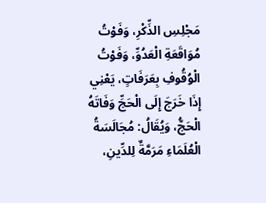مَجْلِسِ الذِّكْرِ، وَفَوْتُ مُوَاقَعَةِ الْعَدُوِّ، وَفَوْتُ الْوُقُوفِ بِعَرَفَاتٍ، يَعْنِي إِذَا خَرَجَ إِلَى الْحَجِّ وَفَاتَهُ الْحَجُّ، وَيُقَالُ: مُجَالَسَةُ الْعُلَمَاءِ مَرَمَّةٌ لِلدِّينِ،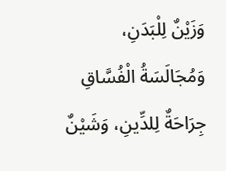وَزَيْنٌ لِلْبَدَنِ، وَمُجَالَسَةُ الْفُسَّاقِ جِرَاحَةٌ لِلدِّينِ، وَشَيْنٌ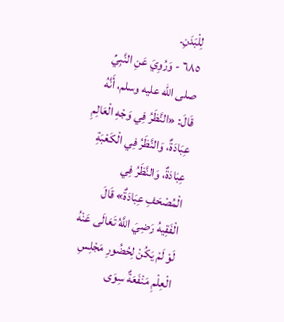لِلْبَدَنِ.
٦٨٥ - وَرُوِيَ عَنِ النَّبِيِّ صلى الله عليه وسلم، أَنَّهُ قَالَ: «النَّظَرُ فِي وَجْهِ الْعَالِمِ عِبَادَةٌ، وَالنَّظَرُ فِي الْكَعْبَةِ عِبَادَةٌ، وَالنَّظَرُ فِي الْمُصْحَفِ عِبَادَةٌ» قَالَ الْفَقِيهُ رَضِيَ اللَّهُ تَعَالَى عَنْهُ لَوْ لَمْ يَكُنْ لِحُضُورِ مَجْلِسِ الْعِلْمِ مَنْفَعَةٌ سِوَى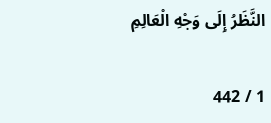النَّظَرُ إِلَى وَجْهِ الْعَالِمِ

1 / 442